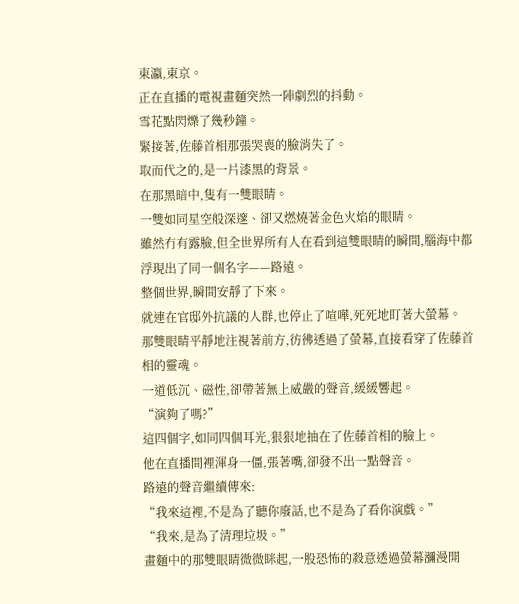東瀛,東京。
正在直播的電視畫麵突然一陣劇烈的抖動。
雪花點閃爍了幾秒鐘。
緊接著,佐藤首相那張哭喪的臉消失了。
取而代之的,是一片漆黑的背景。
在那黑暗中,隻有一雙眼睛。
一雙如同星空般深邃、卻又燃燒著金色火焰的眼睛。
雖然冇有露臉,但全世界所有人在看到這雙眼睛的瞬間,腦海中都浮現出了同一個名字——路遠。
整個世界,瞬間安靜了下來。
就連在官邸外抗議的人群,也停止了喧嘩,死死地盯著大螢幕。
那雙眼睛平靜地注視著前方,彷彿透過了螢幕,直接看穿了佐藤首相的靈魂。
一道低沉、磁性,卻帶著無上威嚴的聲音,緩緩響起。
“演夠了嗎?”
這四個字,如同四個耳光,狠狠地抽在了佐藤首相的臉上。
他在直播間裡渾身一僵,張著嘴,卻發不出一點聲音。
路遠的聲音繼續傳來:
“我來這裡,不是為了聽你廢話,也不是為了看你演戲。”
“我來,是為了清理垃圾。”
畫麵中的那雙眼睛微微眯起,一股恐怖的殺意透過螢幕瀰漫開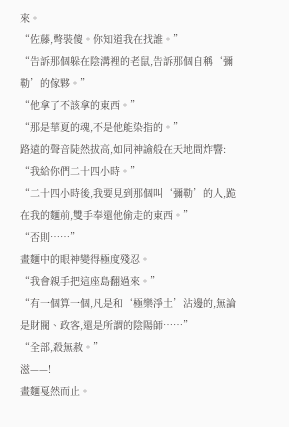來。
“佐藤,彆裝傻。你知道我在找誰。”
“告訴那個躲在陰溝裡的老鼠,告訴那個自稱‘彌勒’的傢夥。”
“他拿了不該拿的東西。”
“那是華夏的魂,不是他能染指的。”
路遠的聲音陡然拔高,如同神諭般在天地間炸響:
“我給你們二十四小時。”
“二十四小時後,我要見到那個叫‘彌勒’的人,跪在我的麵前,雙手奉還他偷走的東西。”
“否則……”
畫麵中的眼神變得極度殘忍。
“我會親手把這座島翻過來。”
“有一個算一個,凡是和‘極樂淨土’沾邊的,無論是財閥、政客,還是所謂的陰陽師……”
“全部,殺無赦。”
滋——!
畫麵戛然而止。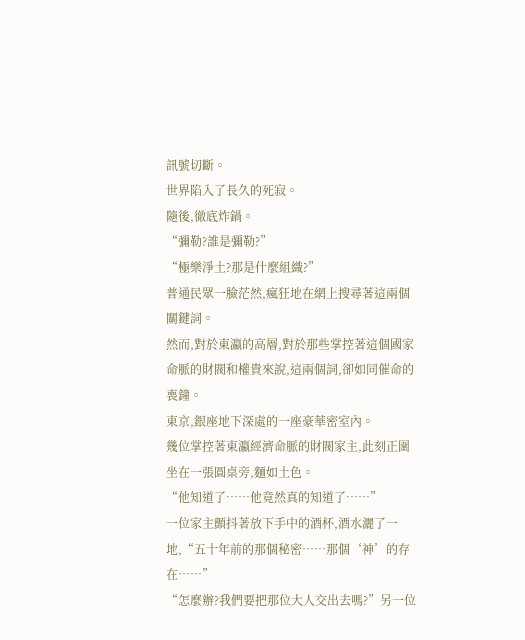訊號切斷。
世界陷入了長久的死寂。
隨後,徹底炸鍋。
“彌勒?誰是彌勒?”
“極樂淨土?那是什麼組織?”
普通民眾一臉茫然,瘋狂地在網上搜尋著這兩個關鍵詞。
然而,對於東瀛的高層,對於那些掌控著這個國家命脈的財閥和權貴來說,這兩個詞,卻如同催命的喪鐘。
東京,銀座地下深處的一座豪華密室內。
幾位掌控著東瀛經濟命脈的財閥家主,此刻正圍坐在一張圓桌旁,麵如土色。
“他知道了……他竟然真的知道了……”
一位家主顫抖著放下手中的酒杯,酒水灑了一地,“五十年前的那個秘密……那個‘神’的存在……”
“怎麼辦?我們要把那位大人交出去嗎?”另一位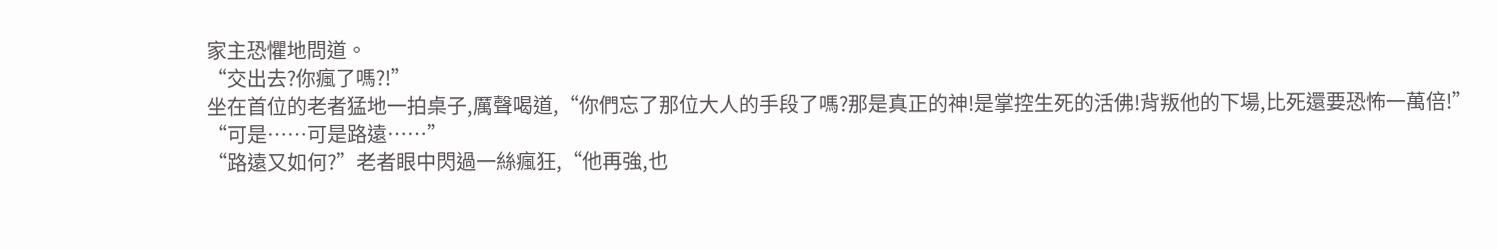家主恐懼地問道。
“交出去?你瘋了嗎?!”
坐在首位的老者猛地一拍桌子,厲聲喝道,“你們忘了那位大人的手段了嗎?那是真正的神!是掌控生死的活佛!背叛他的下場,比死還要恐怖一萬倍!”
“可是……可是路遠……”
“路遠又如何?”老者眼中閃過一絲瘋狂,“他再強,也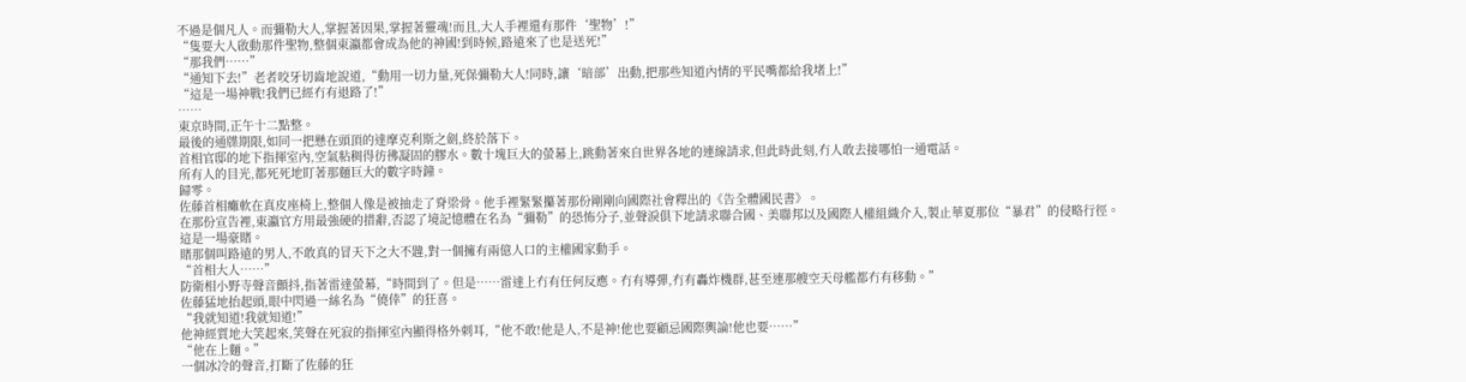不過是個凡人。而彌勒大人,掌握著因果,掌握著靈魂!而且,大人手裡還有那件‘聖物’!”
“隻要大人啟動那件聖物,整個東瀛都會成為他的神國!到時候,路遠來了也是送死!”
“那我們……”
“通知下去!”老者咬牙切齒地說道,“動用一切力量,死保彌勒大人!同時,讓‘暗部’出動,把那些知道內情的平民嘴都給我堵上!”
“這是一場神戰!我們已經冇有退路了!”
……
東京時間,正午十二點整。
最後的通牒期限,如同一把懸在頭頂的達摩克利斯之劍,終於落下。
首相官邸的地下指揮室內,空氣粘稠得彷彿凝固的膠水。數十塊巨大的螢幕上,跳動著來自世界各地的連線請求,但此時此刻,冇人敢去接哪怕一通電話。
所有人的目光,都死死地盯著那麵巨大的數字時鐘。
歸零。
佐藤首相癱軟在真皮座椅上,整個人像是被抽走了脊梁骨。他手裡緊緊攥著那份剛剛向國際社會釋出的《告全體國民書》。
在那份宣告裡,東瀛官方用最強硬的措辭,否認了境記憶體在名為“彌勒”的恐怖分子,並聲淚俱下地請求聯合國、美聯邦以及國際人權組織介入,製止華夏那位“暴君”的侵略行徑。
這是一場豪賭。
賭那個叫路遠的男人,不敢真的冒天下之大不韙,對一個擁有兩億人口的主權國家動手。
“首相大人……”
防衛相小野寺聲音顫抖,指著雷達螢幕,“時間到了。但是……雷達上冇有任何反應。冇有導彈,冇有轟炸機群,甚至連那艘空天母艦都冇有移動。”
佐藤猛地抬起頭,眼中閃過一絲名為“僥倖”的狂喜。
“我就知道!我就知道!”
他神經質地大笑起來,笑聲在死寂的指揮室內顯得格外刺耳,“他不敢!他是人,不是神!他也要顧忌國際輿論!他也要……”
“他在上麵。”
一個冰冷的聲音,打斷了佐藤的狂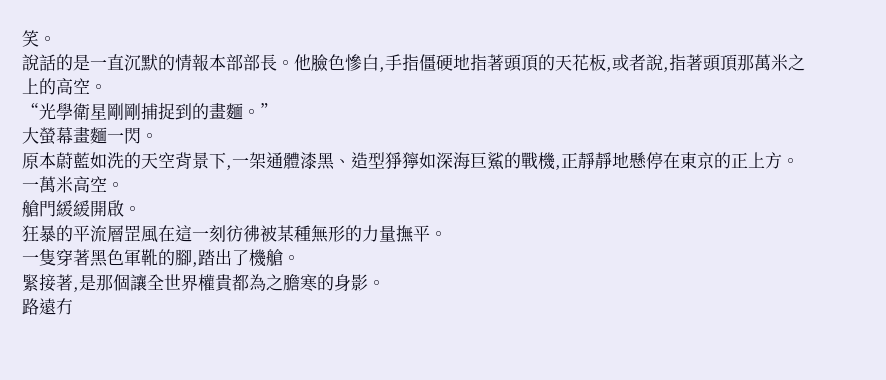笑。
說話的是一直沉默的情報本部部長。他臉色慘白,手指僵硬地指著頭頂的天花板,或者說,指著頭頂那萬米之上的高空。
“光學衛星剛剛捕捉到的畫麵。”
大螢幕畫麵一閃。
原本蔚藍如洗的天空背景下,一架通體漆黑、造型猙獰如深海巨鯊的戰機,正靜靜地懸停在東京的正上方。
一萬米高空。
艙門緩緩開啟。
狂暴的平流層罡風在這一刻彷彿被某種無形的力量撫平。
一隻穿著黑色軍靴的腳,踏出了機艙。
緊接著,是那個讓全世界權貴都為之膽寒的身影。
路遠冇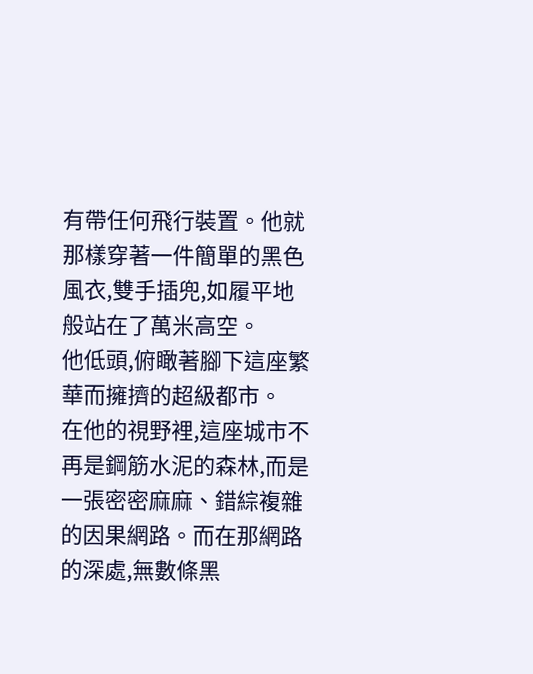有帶任何飛行裝置。他就那樣穿著一件簡單的黑色風衣,雙手插兜,如履平地般站在了萬米高空。
他低頭,俯瞰著腳下這座繁華而擁擠的超級都市。
在他的視野裡,這座城市不再是鋼筋水泥的森林,而是一張密密麻麻、錯綜複雜的因果網路。而在那網路的深處,無數條黑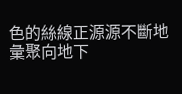色的絲線正源源不斷地彙聚向地下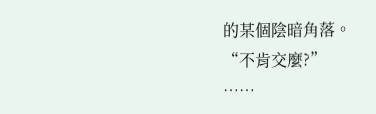的某個陰暗角落。
“不肯交麼?”
……